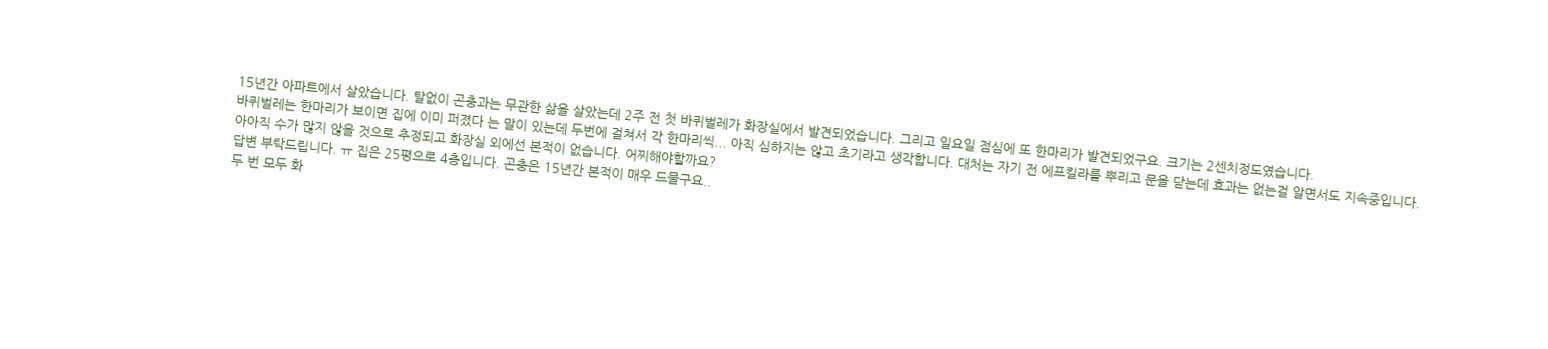15년간 아파트에서 살았습니다. 탈없이 곤충과는 무관한 삶을 살았는데 2주 전 첫 바퀴벌레가 화장실에서 발견되었습니다. 그리고 일요일 점심에 또 한마리가 발견되었구요. 크기는 2센치정도였습니다.
바퀴벌레는 한마리가 보이면 집에 이미 퍼졌다 는 말이 있는데 두번에 걸쳐서 각 한마리씩... 아직 심하지는 않고 초기라고 생각합니다. 대처는 자기 전 에프킬라를 뿌리고 문을 닫는데 효과는 없는걸 알면서도 지속중입니다.
아아직 수가 많지 않을 것으로 추정되고 화장실 외에선 본적이 없습니다. 어찌해야할까요?
답변 부탁드립니다. ㅠ 집은 25평으로 4층입니다. 곤충은 15년간 본적이 매우 드물구요..
두 번 모두 화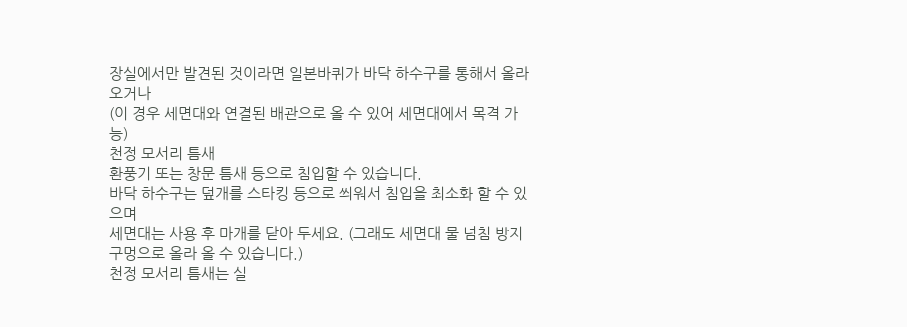장실에서만 발견된 것이라면 일본바퀴가 바닥 하수구를 통해서 올라오거나
(이 경우 세면대와 연결된 배관으로 올 수 있어 세면대에서 목격 가능)
천정 모서리 틈새
환풍기 또는 창문 틈새 등으로 침입할 수 있습니다.
바닥 하수구는 덮개를 스타킹 등으로 씌워서 침입을 최소화 할 수 있으며
세면대는 사용 후 마개를 닫아 두세요. (그래도 세면대 물 넘침 방지 구멍으로 올라 올 수 있습니다.)
천정 모서리 틈새는 실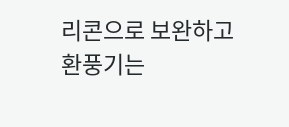리콘으로 보완하고
환풍기는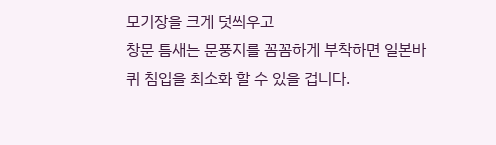모기장을 크게 덧씌우고
창문 틈새는 문풍지를 꼼꼼하게 부착하면 일본바퀴 침입을 최소화 할 수 있을 겁니다.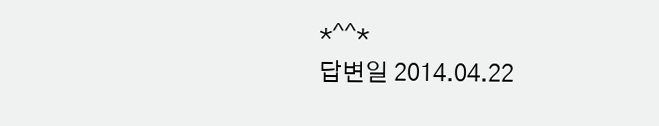*^^*
답변일 2014.04.22